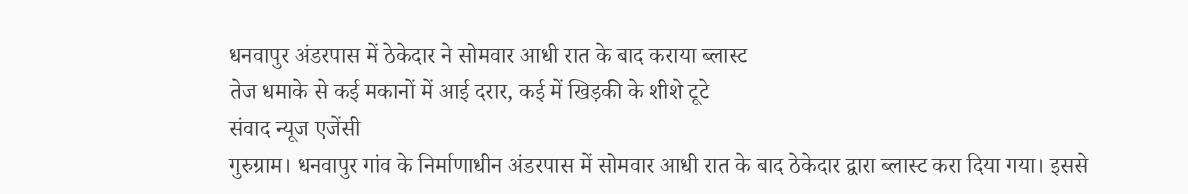धनवापुर अंडरपास में ठेकेदार ने सोमवार आधी रात के बाद कराया ब्लास्ट
तेज धमाके से कई मकानों में आई दरार, कई में खिड़की के शीशे टूटे
संवाद न्यूज एजेंसी
गुरुग्राम। धनवापुर गांव के निर्माणाधीन अंडरपास में सोमवार आधी रात के बाद ठेकेदार द्वारा ब्लास्ट करा दिया गया। इससे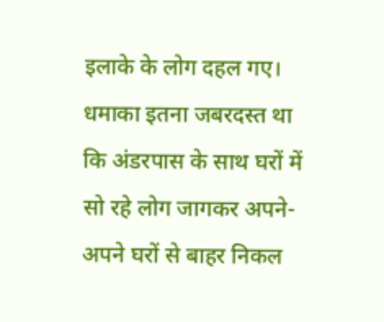इलाके के लोग दहल गए। धमाका इतना जबरदस्त था कि अंडरपास के साथ घरों में सो रहे लोग जागकर अपने-अपने घरों से बाहर निकल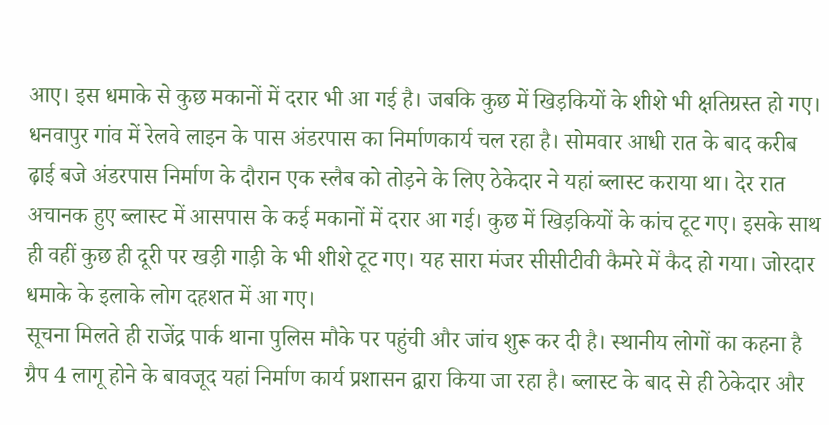आए। इस धमाके से कुछ मकानों में दरार भी आ गई है। जबकि कुछ में खिड़कियों के शीशे भी क्षतिग्रस्त हो गए।
धनवापुर गांव में रेलवे लाइन के पास अंडरपास का निर्माणकार्य चल रहा है। सोमवार आधी रात के बाद करीब ढ़ाई बजे अंडरपास निर्माण के दौरान एक स्लैब को तोड़ने के लिए ठेकेदार ने यहां ब्लास्ट कराया था। देर रात अचानक हुए ब्लास्ट में आसपास के कई मकानों में दरार आ गई। कुछ में खिड़कियों के कांच टूट गए। इसके साथ ही वहीं कुछ ही दूरी पर खड़ी गाड़ी के भी शीशे टूट गए। यह सारा मंजर सीसीटीवी कैमरे में कैद हो गया। जोरदार धमाके के इलाके लोग दहशत में आ गए।
सूचना मिलते ही राजेंद्र पार्क थाना पुलिस मौके पर पहुंची और जांच शुरू कर दी है। स्थानीय लोगों का कहना है ग्रैप 4 लागू होने के बावजूद यहां निर्माण कार्य प्रशासन द्वारा किया जा रहा है। ब्लास्ट के बाद से ही ठेकेदार और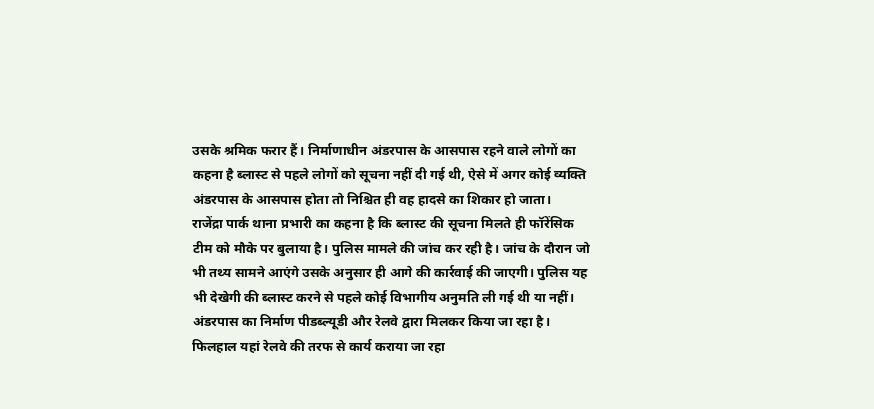उसके श्रमिक फरार हैं। निर्माणाधीन अंडरपास के आसपास रहने वाले लोगों का कहना है ब्लास्ट से पहले लोगों को सूचना नहीं दी गई थी, ऐसे में अगर कोई व्यक्ति अंडरपास के आसपास होता तो निश्चित ही वह हादसे का शिकार हो जाता।
राजेंद्रा पार्क थाना प्रभारी का कहना है कि ब्लास्ट की सूचना मिलते ही फॉरेंसिक टीम को मौके पर बुलाया है। पुलिस मामले की जांच कर रही है। जांच के दौरान जो भी तथ्य सामने आएंगे उसके अनुसार ही आगे की कार्रवाई की जाएगी। पुलिस यह भी देखेगी की ब्लास्ट करने से पहले कोई विभागीय अनुमति ली गई थी या नहीं।
अंडरपास का निर्माण पीडब्ल्यूडी और रेलवे द्वारा मिलकर किया जा रहा है। फिलहाल यहां रेलवे की तरफ से कार्य कराया जा रहा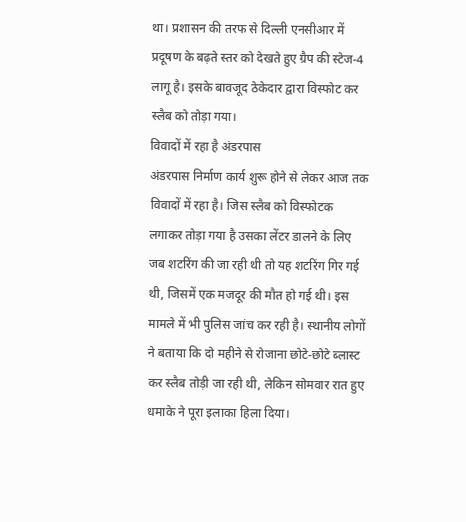था। प्रशासन की तरफ से दिल्ली एनसीआर में प्रदूषण के बढ़ते स्तर को देखते हुए ग्रैप की स्टेज-4 लागू है। इसके बावजूद ठेकेदार द्वारा विस्फोट कर स्लैब को तोड़ा गया।
विवादों में रहा है अंडरपास
अंडरपास निर्माण कार्य शुरू होने से लेकर आज तक विवादों में रहा है। जिस स्लैब को विस्फोटक लगाकर तोड़ा गया है उसका लेंटर डालने के लिए जब शटरिंग की जा रही थी तो यह शटरिंग गिर गई थी, जिसमें एक मजदूर की मौत हो गई थी। इस मामले में भी पुलिस जांच कर रही है। स्थानीय लोगों ने बताया कि दो महीने से रोजाना छोटे-छोटे ब्लास्ट कर स्लैब तोड़ी जा रही थी, लेकिन सोमवार रात हुए धमाके ने पूरा इलाका हिला दिया।